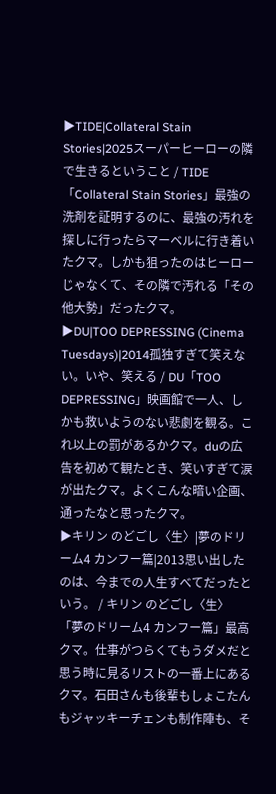▶TIDE|Collateral Stain Stories|2025スーパーヒーローの隣で生きるということ / TIDE「Collateral Stain Stories」最強の洗剤を証明するのに、最強の汚れを探しに行ったらマーベルに行き着いたクマ。しかも狙ったのはヒーローじゃなくて、その隣で汚れる「その他大勢」だったクマ。
▶DU|TOO DEPRESSING (Cinema Tuesdays)|2014孤独すぎて笑えない。いや、笑える / DU「TOO DEPRESSING」映画館で一人、しかも救いようのない悲劇を観る。これ以上の罰があるかクマ。duの広告を初めて観たとき、笑いすぎて涙が出たクマ。よくこんな暗い企画、通ったなと思ったクマ。
▶キリン のどごし〈生〉|夢のドリーム4 カンフー篇|2013思い出したのは、今までの人生すべてだったという。 / キリン のどごし〈生〉「夢のドリーム4 カンフー篇」最高クマ。仕事がつらくてもうダメだと思う時に見るリストの一番上にあるクマ。石田さんも後輩もしょこたんもジャッキーチェンも制作陣も、そ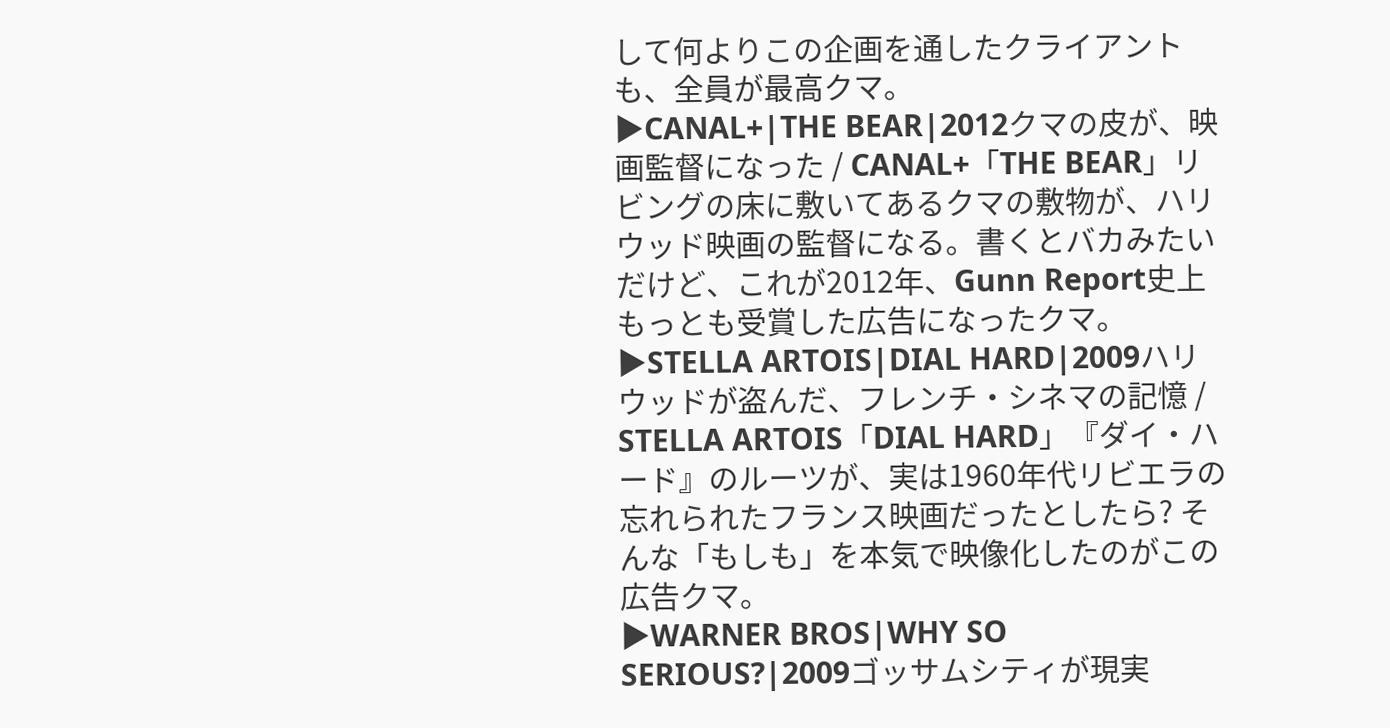して何よりこの企画を通したクライアントも、全員が最高クマ。
▶CANAL+|THE BEAR|2012クマの皮が、映画監督になった / CANAL+「THE BEAR」リビングの床に敷いてあるクマの敷物が、ハリウッド映画の監督になる。書くとバカみたいだけど、これが2012年、Gunn Report史上もっとも受賞した広告になったクマ。
▶STELLA ARTOIS|DIAL HARD|2009ハリウッドが盗んだ、フレンチ・シネマの記憶 / STELLA ARTOIS「DIAL HARD」『ダイ・ハード』のルーツが、実は1960年代リビエラの忘れられたフランス映画だったとしたら? そんな「もしも」を本気で映像化したのがこの広告クマ。
▶WARNER BROS|WHY SO SERIOUS?|2009ゴッサムシティが現実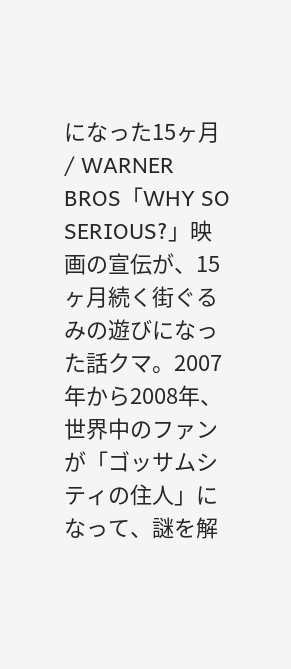になった15ヶ月 / WARNER BROS「WHY SO SERIOUS?」映画の宣伝が、15ヶ月続く街ぐるみの遊びになった話クマ。2007年から2008年、世界中のファンが「ゴッサムシティの住人」になって、謎を解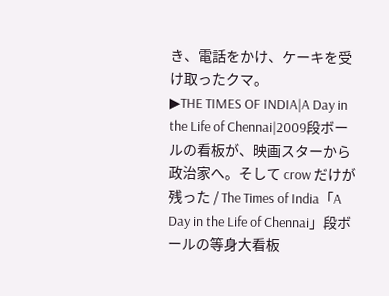き、電話をかけ、ケーキを受け取ったクマ。
▶THE TIMES OF INDIA|A Day in the Life of Chennai|2009段ボールの看板が、映画スターから政治家へ。そして crow だけが残った / The Times of India「A Day in the Life of Chennai」段ボールの等身大看板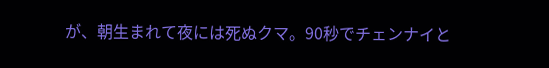が、朝生まれて夜には死ぬクマ。90秒でチェンナイと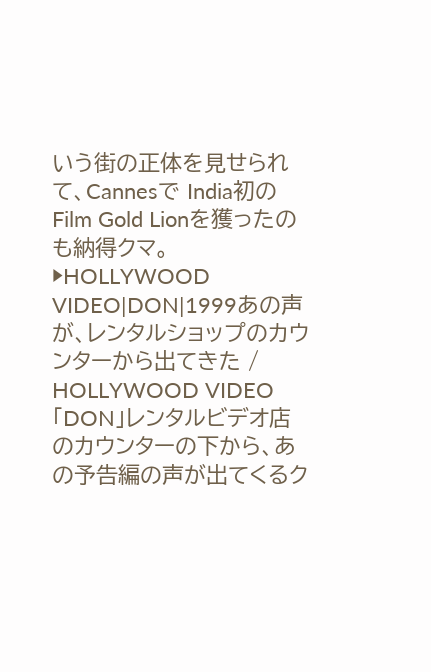いう街の正体を見せられて、Cannesで India初のFilm Gold Lionを獲ったのも納得クマ。
▶HOLLYWOOD VIDEO|DON|1999あの声が、レンタルショップのカウンターから出てきた / HOLLYWOOD VIDEO「DON」レンタルビデオ店のカウンターの下から、あの予告編の声が出てくるク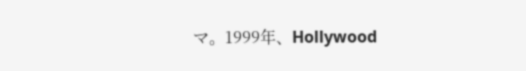マ。1999年、Hollywood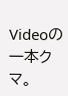Videoの一本クマ。